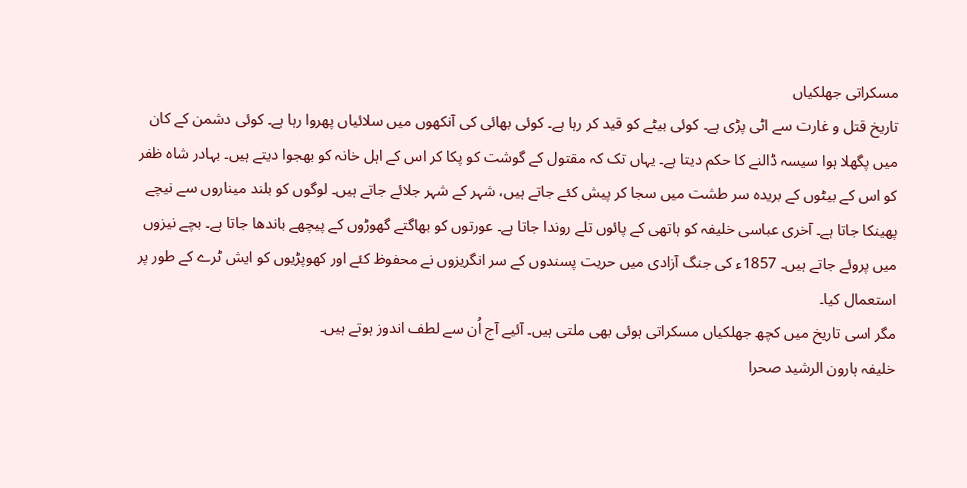مسکراتی جھلکیاں
تاریخ قتل و غارت سے اٹی پڑی ہے۔ کوئی بیٹے کو قید کر رہا ہے۔ کوئی بھائی کی آنکھوں میں سلائیاں پھروا رہا ہے۔ کوئی دشمن کے کان میں پگھلا ہوا سیسہ ڈالنے کا حکم دیتا ہے۔ یہاں تک کہ مقتول کے گوشت کو پکا کر اس کے اہل خانہ کو بھجوا دیتے ہیں۔ بہادر شاہ ظفر کو اس کے بیٹوں کے بریدہ سر طشت میں سجا کر پیش کئے جاتے ہیں، شہر کے شہر جلائے جاتے ہیں۔ لوگوں کو بلند میناروں سے نیچے پھینکا جاتا ہے۔ آخری عباسی خلیفہ کو ہاتھی کے پائوں تلے روندا جاتا ہے۔ عورتوں کو بھاگتے گھوڑوں کے پیچھے باندھا جاتا ہے۔ بچے نیزوں میں پروئے جاتے ہیں۔ 1857ء کی جنگ آزادی میں حریت پسندوں کے سر انگریزوں نے محفوظ کئے اور کھوپڑیوں کو ایش ٹرے کے طور پر استعمال کیا۔
مگر اسی تاریخ میں کچھ جھلکیاں مسکراتی ہوئی بھی ملتی ہیں۔ آئیے آج اُن سے لطف اندوز ہوتے ہیں۔
خلیفہ ہارون الرشید صحرا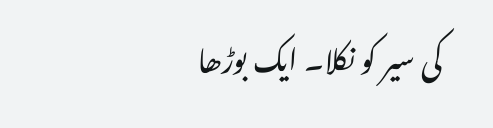کی سیر کو نکلا۔ ایک بوڑھا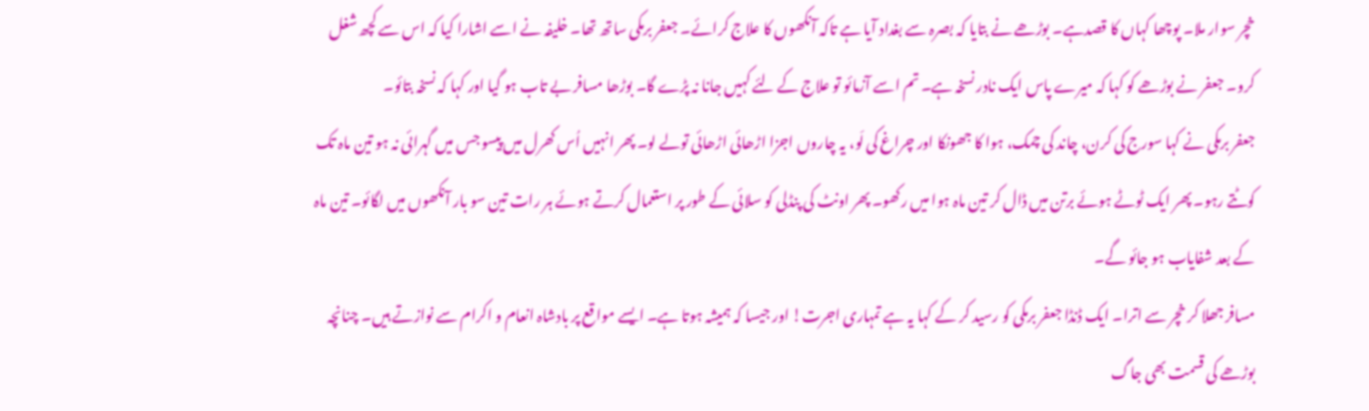خچر سوار ملا۔ پوچھا کہاں کا قصدہے۔ بوڑھے نے بتایا کہ بصرہ سے بغداد آیا ہے تاکہ آنکھوں کا علاج کرائے۔ جعفر برمکی ساتھ تھا۔ خلیفہ نے اسے اشارا کیا کہ اس سے کچھ شغل کرو۔ جعفر نے بوڑھے کو کہا کہ میرے پاس ایک نادر نسخہ ہے۔ تم اسے آزمائو تو علاج کے لئے کہیں جانا نہ پڑے گا۔ بوڑھا مسافر بے تاب ہو گیا اور کہا کہ نسخہ بتائو۔
جعفر برمکی نے کہا سورج کی کرن، چاند کی چمک، ہوا کا جھونکا اور چراغ کی لَو، یہ چاروں اجزا اڑھائی اڑھائی تولے لو۔ پھر انہیں اُس کھرل میں پیسو جس میں گہرائی نہ ہو تین ماہ تک کوٹتے رہو۔ پھر ایک ٹوٹے ہوئے برتن میں ڈال کر تین ماہ ہوا میں رکھو۔ پھر اونٹ کی پنڈلی کو سلائی کے طور پر استعمال کرتے ہوئے ہر رات تین سو بار آنکھوں میں لگائو۔ تین ماہ کے بعد شفایاب ہو جائو گے۔
مسافر جھلا کر خچر سے اترا۔ ایک ڈنڈا جعفر برمکی کو رسید کر کے کہا یہ ہے تمہاری اجرت! اور جیسا کہ ہمیشہ ہوتا ہے۔ ایسے مواقع پر بادشاہ انعام و اکرام سے نوازتے ہیں۔ چنانچہ بوڑھے کی قسمت بھی جاگ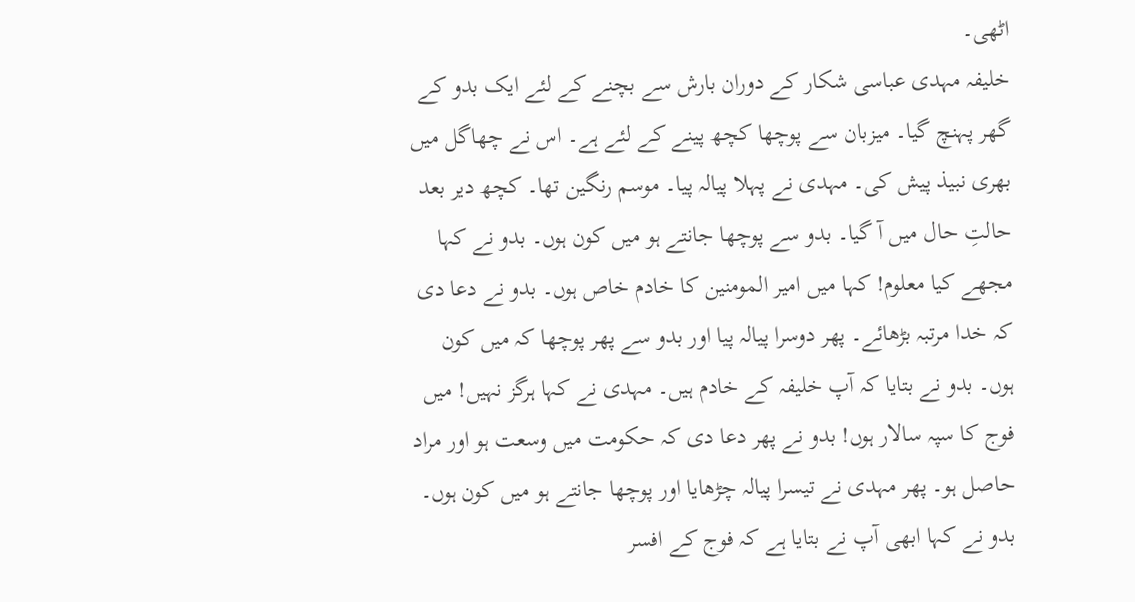اٹھی۔
خلیفہ مہدی عباسی شکار کے دوران بارش سے بچنے کے لئے ایک بدو کے گھر پہنچ گیا۔ میزبان سے پوچھا کچھ پینے کے لئے ہے۔ اس نے چھاگل میں بھری نبیذ پیش کی۔ مہدی نے پہلا پیالہ پیا۔ موسم رنگین تھا۔ کچھ دیر بعد حالتِ حال میں آ گیا۔ بدو سے پوچھا جانتے ہو میں کون ہوں۔ بدو نے کہا مجھے کیا معلوم! کہا میں امیر المومنین کا خادم خاص ہوں۔ بدو نے دعا دی کہ خدا مرتبہ بڑھائے۔ پھر دوسرا پیالہ پیا اور بدو سے پھر پوچھا کہ میں کون ہوں۔ بدو نے بتایا کہ آپ خلیفہ کے خادم ہیں۔ مہدی نے کہا ہرگز نہیں! میں فوج کا سپہ سالار ہوں! بدو نے پھر دعا دی کہ حکومت میں وسعت ہو اور مراد حاصل ہو۔ پھر مہدی نے تیسرا پیالہ چڑھایا اور پوچھا جانتے ہو میں کون ہوں۔ بدو نے کہا ابھی آپ نے بتایا ہے کہ فوج کے افسر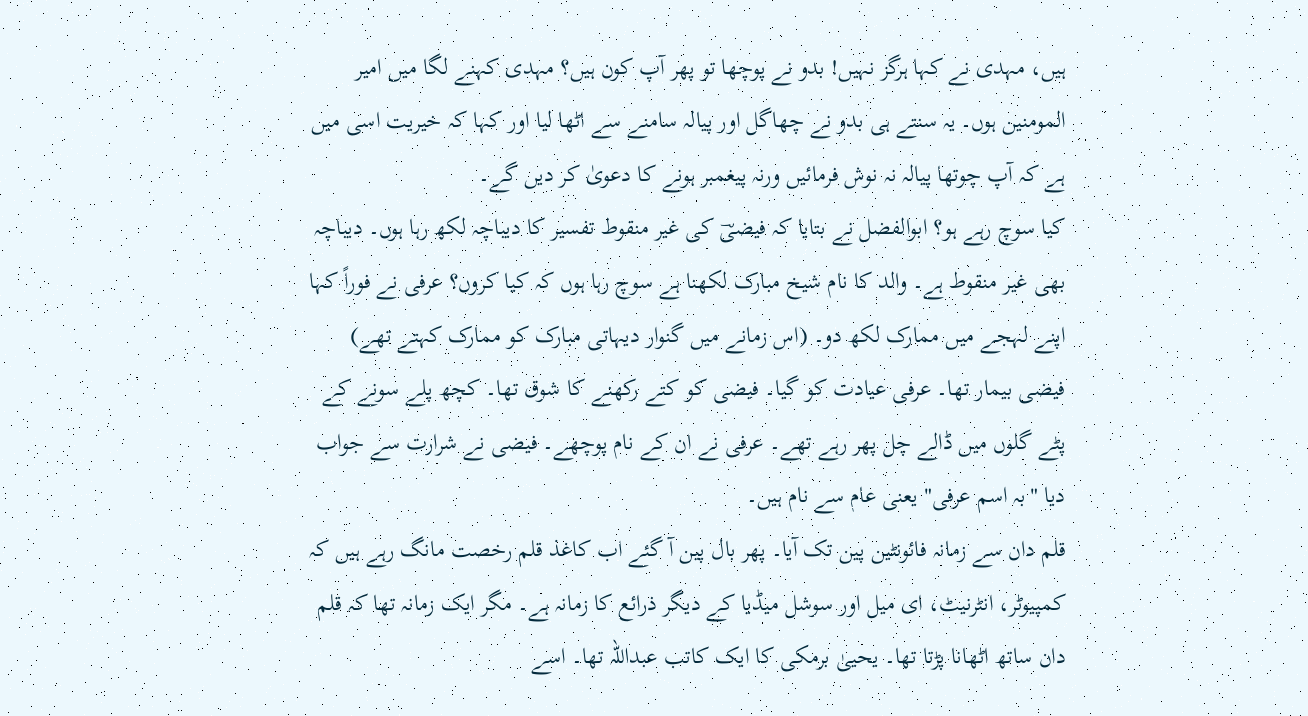ہیں، مہدی نے کہا ہرگز نہیں! بدو نے پوچھا تو پھر آپ کون ہیں؟ مہدی کہنے لگا میں امیر المومنین ہوں۔ یہ سنتے ہی بدو نے چھاگل اور پیالہ سامنے سے اٹھا لیا اور کہا کہ خیریت اسی میں ہے کہ آپ چوتھا پیالہ نہ نوش فرمائیں ورنہ پیغمبر ہونے کا دعویٰ کر دیں گے۔
کیا سوچ رہے ہو؟ ابوالفضل نے بتایا کہ فیضیؔ کی غیر منقوط تفسیر کا دیباچہ لکھ رہا ہوں۔ دیباچہ بھی غیر منقوط ہے۔ والد کا نام شیخ مبارک لکھنا ہے سوچ رہا ہوں کہ کیا کروں؟ عرفی نے فوراً کہا اپنے لہجے میں ممارک لکھ دو۔ (اس زمانے میں گنوار دیہاتی مبارک کو ممارک کہتے تھے) فیضی بیمار تھا۔ عرفی عیادت کو گیا۔ فیضی کو کتے رکھنے کا شوق تھا۔ کچھ پلے سونے کے پٹے گلوں میں ڈالے چل پھر رہے تھے۔ عرفی نے ان کے نام پوچھے۔ فیضی نے شرارت سے جواب دیا "بہ اسم عرفی" یعنی عام سے نام ہیں۔
قلم دان سے زمانہ فائونٹین پین تک آیا۔ پھر بال پین آ گئے اب کاغذ قلم رخصت مانگ رہے ہیں کہ کمپیوٹر، انٹرنیٹ، ای میل اور سوشل میڈیا کے دیگر ذرائع کا زمانہ ہے۔ مگر ایک زمانہ تھا کہ قلم دان ساتھ اٹھانا پڑتا تھا۔ یحییٰ برمکی کا ایک کاتب عبداللہ تھا۔ اسے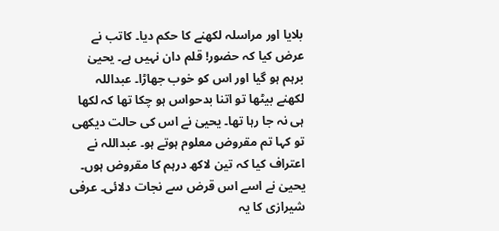بلایا اور مراسلہ لکھنے کا حکم دیا۔ کاتب نے عرض کیا کہ حضور! قلم دان نہیں ہے۔ یحییٰ برہم ہو گیا اور اس کو خوب جھاڑا۔ عبداللہ لکھنے بیٹھا تو اتنا بدحواس ہو چکا تھا کہ لکھا ہی نہ جا رہا تھا۔ یحییٰ نے اس کی حالت دیکھی تو کہا تم مقروض معلوم ہوتے ہو۔ عبداللہ نے اعتراف کیا کہ تین لاکھ درہم کا مقروض ہوں۔ یحییٰ نے اسے اس قرض سے نجات دلائی۔ عرفی شیرازی کا یہ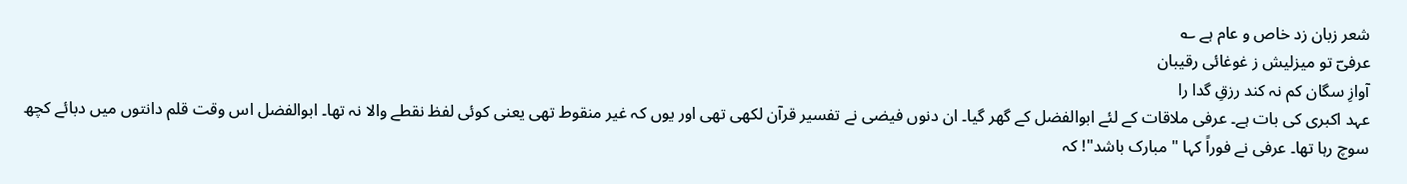شعر زبان زد خاص و عام ہے ؎
عرفیؔ تو میزلیش ز غوغائی رقیبان
آوازِ سگان کم نہ کند رزقِ گدا را
عہد اکبری کی بات ہے۔ عرفی ملاقات کے لئے ابوالفضل کے گھر گیا۔ ان دنوں فیضی نے تفسیر قرآن لکھی تھی اور یوں کہ غیر منقوط تھی یعنی کوئی لفظ نقطے والا نہ تھا۔ ابوالفضل اس وقت قلم دانتوں میں دبائے کچھ سوچ رہا تھا۔ عرفی نے فوراً کہا " مبارک باشد"! کہ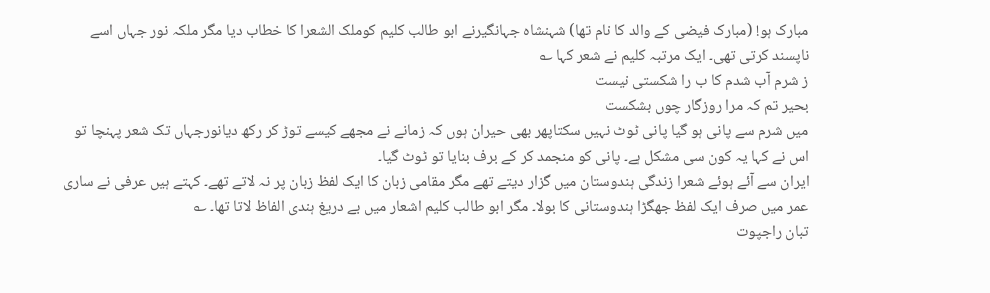مبارک ہو! (مبارک فیضی کے والد کا نام تھا) شہنشاہ جہانگیرنے ابو طالب کلیم کوملک الشعرا کا خطاب دیا مگر ملکہ نور جہاں اسے ناپسند کرتی تھی۔ ایک مرتبہ کلیم نے شعر کہا ؎
ز شرم آب شدم کا ب را شکستی نیست
بحیر تم کہ مرا روزگار چوں بشکست
میں شرم سے پانی ہو گیا پانی ٹوٹ نہیں سکتاپھر بھی حیران ہوں کہ زمانے نے مجھے کیسے توڑ کر رکھ دیانورجہاں تک شعر پہنچا تو اس نے کہا یہ کون سی مشکل ہے۔ پانی کو منجمد کر کے برف بنایا تو ٹوٹ گیا۔
ایران سے آئے ہوئے شعرا زندگی ہندوستان میں گزار دیتے تھے مگر مقامی زبان کا ایک لفظ زبان پر نہ لاتے تھے۔ کہتے ہیں عرفی نے ساری عمر میں صرف ایک لفظ جھگڑا ہندوستانی کا بولا۔ مگر ابو طالب کلیم اشعار میں بے دریغ ہندی الفاظ لاتا تھا۔ ؎
تبان راجپوت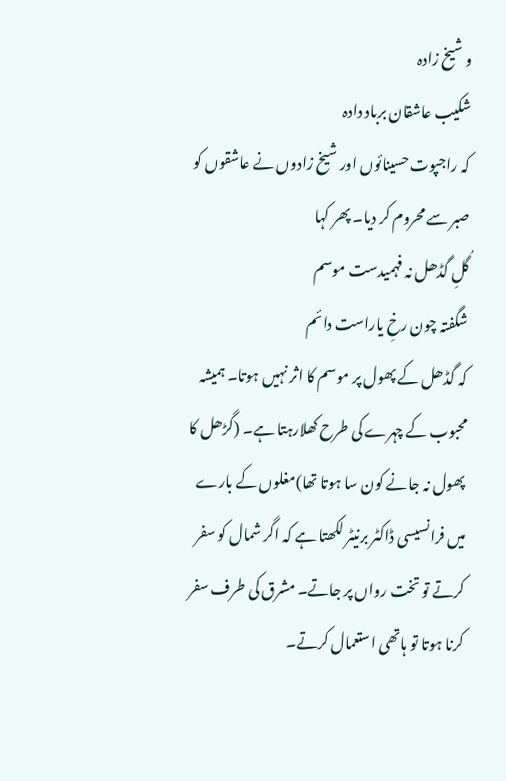و شیخ زادہ
شکیب عاشقان برباد دادہ
کہ راجپوت حسینائوں اور شیخ زادوں نے عاشقوں کو صبر سے محروم کر دیا۔ پھر کہا
گُلِ گڈھل نہ فہمیدست موسم
شگفتہ چون رخِ یاراست دائم
کہ گڈھل کے پھول پر موسم کا اثر نہیں ہوتا۔ ہمیشہ محبوب کے چہرے کی طرح کھلارہتا ہے۔ (گڑھل کا پھول نہ جانے کون سا ہوتا تھا)مغلوں کے بارے میں فرانسیسی ڈاکٹر برنیٹر لکھتا ہے کہ اگر شمال کو سفر کرتے تو تخت رواں پر جاتے۔ مشرق کی طرف سفر کرنا ہوتا تو ہاتھی استعمال کرتے۔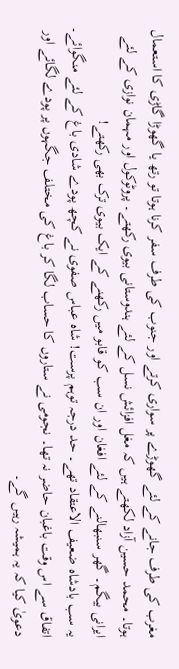مغرب کی طرف جانے کے لئے گھوڑے پر سواری کرتے اور جنوب کی طرف سفر کرنا ہوتا تو رتھ یا گھوڑا گاڑی کا استعمال ہوتا۔ محمد حسین آزاد لکھتے ہیں کہ مغل افزائش نسل کے لئے ہندوستانی بیوی رکھتے۔ پروٹوکول اور مہمان نوازی کے لئے ایرانی بیگم۔ گھر سنبھالنے کے لئے افغان اور ان سب کو قابو میں رکھنے کے ایک بیوی ترک بھی رکھتے!
یہ سب بادشاہ ضعیف الاعتقاد تھے۔ حد درجہ توہم پرست! شاہ عباس صفوی نے کچھ پودے شادی باغ کے لئے منگوائے۔ اتفاق سے اس وقت باغبان حاضر نہ تھا۔ نجومی نے ستاروں کا حساب لگا کر باغ کی مختلف جگہوں پر پودے لگائے اور دعویٰ کیا کہ یہ ہمیشہ رہیں گے۔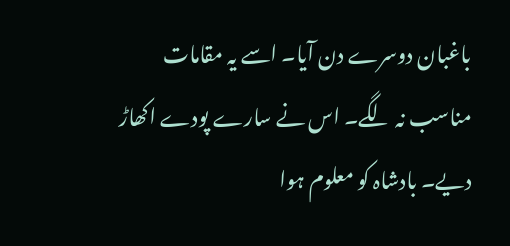باغبان دوسرے دن آیا۔ اسے یہ مقامات مناسب نہ لگے۔ اس نے سارے پودے اکھاڑ دیے۔ بادشاہ کو معلوم ہوا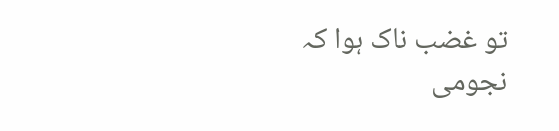تو غضب ناک ہوا کہ نجومی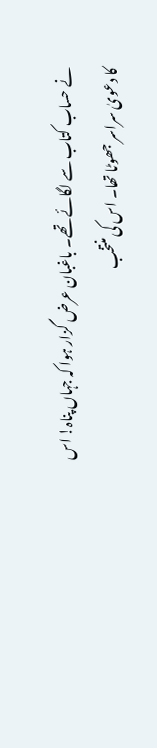نے حساب کتاب سے لگائے تھے۔ باغبان عرض گزار ہوا کہ جہاں پناہ! اس کا دعویٰ سراسر جھوٹا تھا۔ اس کی منتخب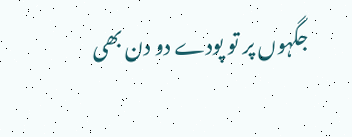جگہوں پر تو پودے دو دن بھی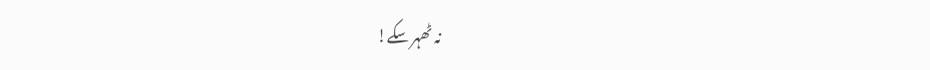نہ ٹھہر سکے!